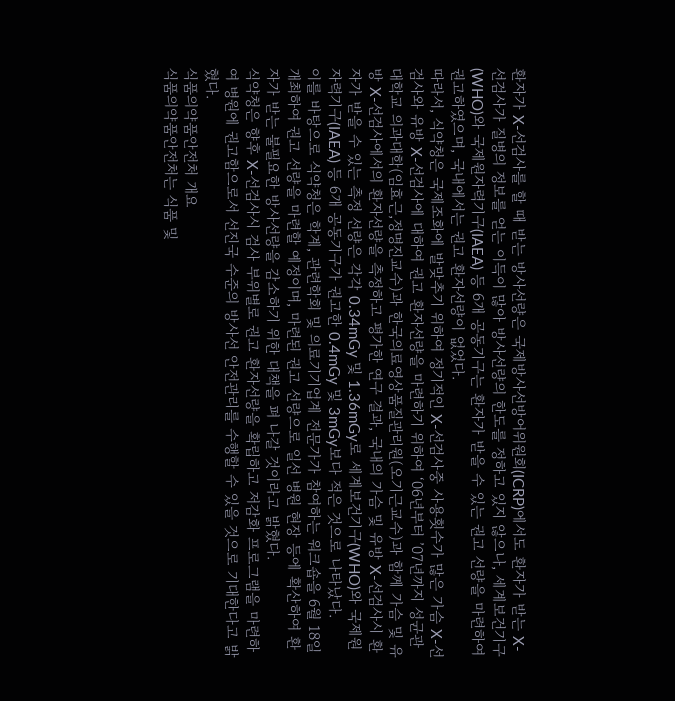환자가 X-선검사를 할 때 받는 방사선량은 국제방사선방어위원회(ICRP)에서도 환자가 받는 X-선검사가 질병의 정보를 얻는 이득이 많아 방사선량의 한도를 정하고 있지 않으나, 세계보건기구(WHO)와 국제원자력기구(IAEA) 등 6개 공동기구는 환자가 받을 수 있는 권고 선량을 마련하여 권고하였으며, 국내에서는 권고 환자선량이 없었다.
따라서, 식약청은 국제조화에 발맞추기 위하여 정기적인 X-선검사중 사용횟수가 많은 가슴 X-선검사와 유방 X-선검사에 대하여 권고 환자선량을 마련하기 위하여 ‘06년부터 ’07년까지 성균관대학교 의과대학(임효근,정명진교수)과 한국의료영상품질관리원(오기근교수)과 함께 가슴 및 유방 X-선검사에서의 환자선량을 측정하고 평가한 연구 결과, 국내의 가슴 및 유방 X-선검사시 환자가 받을 수 있는 측정 선량은 각각 0.34mGy 및 1.36mGy로 세계보건기구(WHO)와 국제원자력기구(IAEA) 등 6개 공동기구가 권고한 0.4mGy 및 3mGy보다 적은 것으로 나타났다.
이를 바탕으로 식약청은 학계, 관련학회 및 의료기기업계 전문가가 참여하는 워크숍을 6월 18일 개최하여 권고 선량을 마련할 예정이며, 마련된 권고 선량으로 일선 병원 현장 등에 확산하여 환자가 받는 불필요한 방사선량을 감소하기 위한 대책을 펴 나갈 것이라고 밝혔다.
식약청은 향후 X-선검사시 검사 부위별로 권고 환자선량을 확립하고 저감화 프로그램을 마련하여 병원에 권고함으로서 선진국 수준의 방사선 안전관리를 수행할 수 있을 것으로 기대한다고 밝혔다.
식품의약품안전처 개요
식품의약품안전처는 식품 및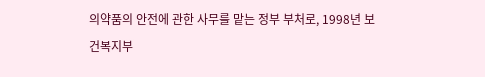의약품의 안전에 관한 사무를 맡는 정부 부처로, 1998년 보건복지부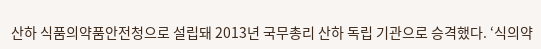산하 식품의약품안전청으로 설립돼 2013년 국무총리 산하 독립 기관으로 승격했다. ‘식의약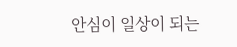안심이 일상이 되는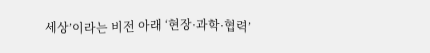세상’이라는 비전 아래 ‘현장·과학·협력’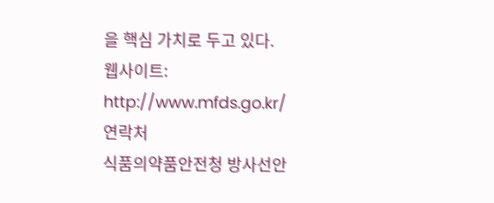을 핵심 가치로 두고 있다.
웹사이트: http://www.mfds.go.kr/
연락처
식품의약품안전청 방사선안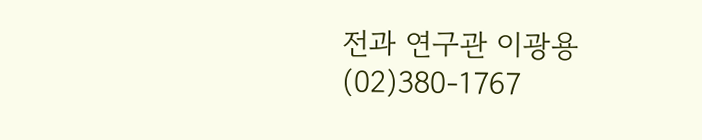전과 연구관 이광용 (02)380-1767